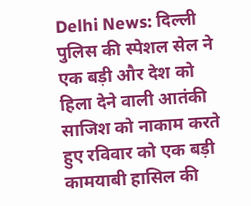Delhi News: दिल्ली पुलिस की स्पेशल सेल ने एक बड़ी और देश को हिला देने वाली आतंकी साजिश को नाकाम करते हुए रविवार को एक बड़ी कामयाबी हासिल की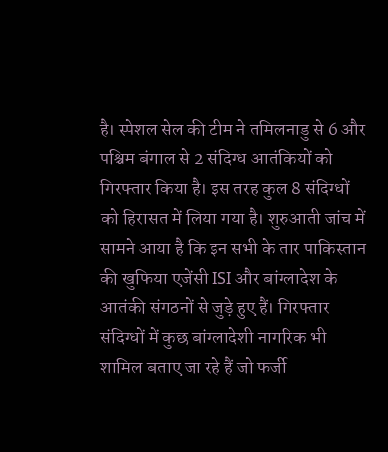है। स्पेशल सेल की टीम ने तमिलनाडु से 6 और पश्चिम बंगाल से 2 संदिग्ध आतंकियों को गिरफ्तार किया है। इस तरह कुल 8 संदिग्धों को हिरासत में लिया गया है। शुरुआती जांच में सामने आया है कि इन सभी के तार पाकिस्तान की खुफिया एजेंसी ISI और बांग्लादेश के आतंकी संगठनों से जुड़े हुए हैं। गिरफ्तार संदिग्धों में कुछ बांग्लादेशी नागरिक भी शामिल बताए जा रहे हैं जो फर्जी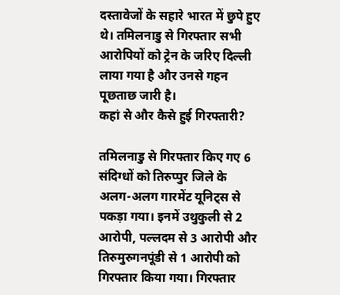दस्तावेजों के सहारे भारत में छुपे हुए थे। तमिलनाडु से गिरफ्तार सभी आरोपियों को ट्रेन के जरिए दिल्ली लाया गया है और उनसे गहन पूछताछ जारी है।
कहां से और कैसे हुई गिरफ्तारी?

तमिलनाडु से गिरफ्तार किए गए 6 संदिग्धों को तिरुप्पुर जिले के अलग-अलग गारमेंट यूनिट्स से पकड़ा गया। इनमें उथुकुली से 2 आरोपी, पल्लदम से 3 आरोपी और तिरुमुरुगनपूंडी से 1 आरोपी को गिरफ्तार किया गया। गिरफ्तार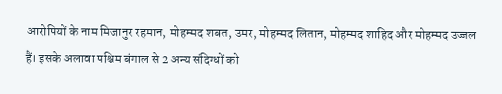आरोपियों के नाम मिजानुर रहमान, मोहम्मद शबत, उमर, मोहम्मद लितान, मोहम्मद शाहिद और मोहम्मद उज्जल हैं। इसके अलावा पश्चिम बंगाल से 2 अन्य संदिग्धों को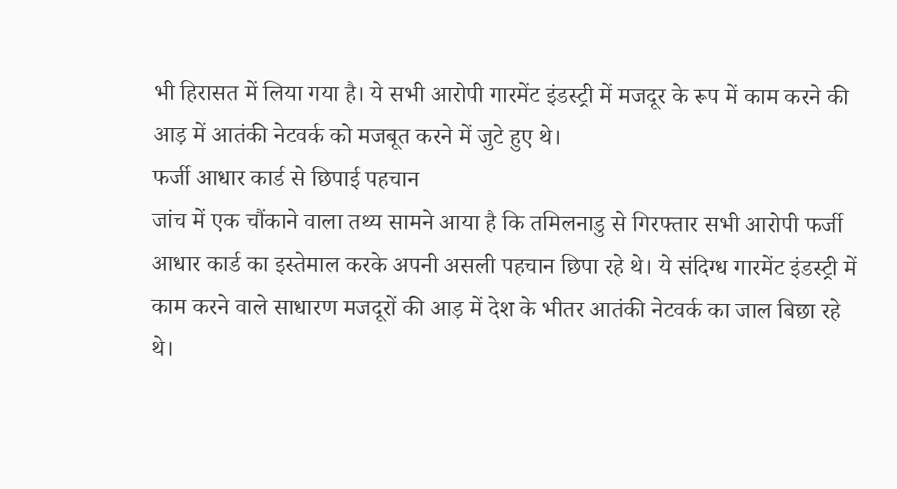भी हिरासत में लिया गया है। ये सभी आरोपी गारमेंट इंडस्ट्री में मजदूर के रूप में काम करने की आड़ में आतंकी नेटवर्क को मजबूत करने में जुटे हुए थे।
फर्जी आधार कार्ड से छिपाई पहचान
जांच में एक चौंकाने वाला तथ्य सामने आया है कि तमिलनाडु से गिरफ्तार सभी आरोपी फर्जी आधार कार्ड का इस्तेमाल करके अपनी असली पहचान छिपा रहे थे। ये संदिग्ध गारमेंट इंडस्ट्री में काम करने वाले साधारण मजदूरों की आड़ में देश के भीतर आतंकी नेटवर्क का जाल बिछा रहे थे।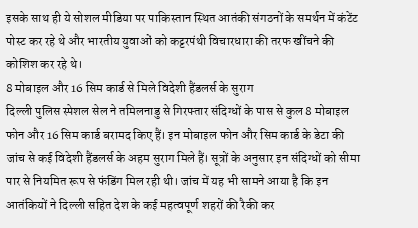इसके साथ ही ये सोशल मीडिया पर पाकिस्तान स्थित आतंकी संगठनों के समर्थन में कंटेंट पोस्ट कर रहे थे और भारतीय युवाओं को कट्टरपंथी विचारधारा की तरफ खींचने की कोशिश कर रहे थे।
8 मोबाइल और 16 सिम कार्ड से मिले विदेशी हैंडलर्स के सुराग
दिल्ली पुलिस स्पेशल सेल ने तमिलनाडु से गिरफ्तार संदिग्धों के पास से कुल 8 मोबाइल फोन और 16 सिम कार्ड बरामद किए हैं। इन मोबाइल फोन और सिम कार्ड के डेटा की जांच से कई विदेशी हैंडलर्स के अहम सुराग मिले हैं। सूत्रों के अनुसार इन संदिग्धों को सीमा पार से नियमित रूप से फंडिंग मिल रही थी। जांच में यह भी सामने आया है कि इन आतंकियों ने दिल्ली सहित देश के कई महत्वपूर्ण शहरों की रैकी कर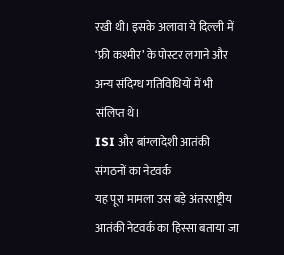रखी थी। इसके अलावा ये दिल्ली में ‘फ्री कश्मीर’ के पोस्टर लगाने और अन्य संदिग्ध गतिविधियों में भी संलिप्त थे।
ISI और बांग्लादेशी आतंकी संगठनों का नेटवर्क
यह पूरा मामला उस बड़े अंतरराष्ट्रीय आतंकी नेटवर्क का हिस्सा बताया जा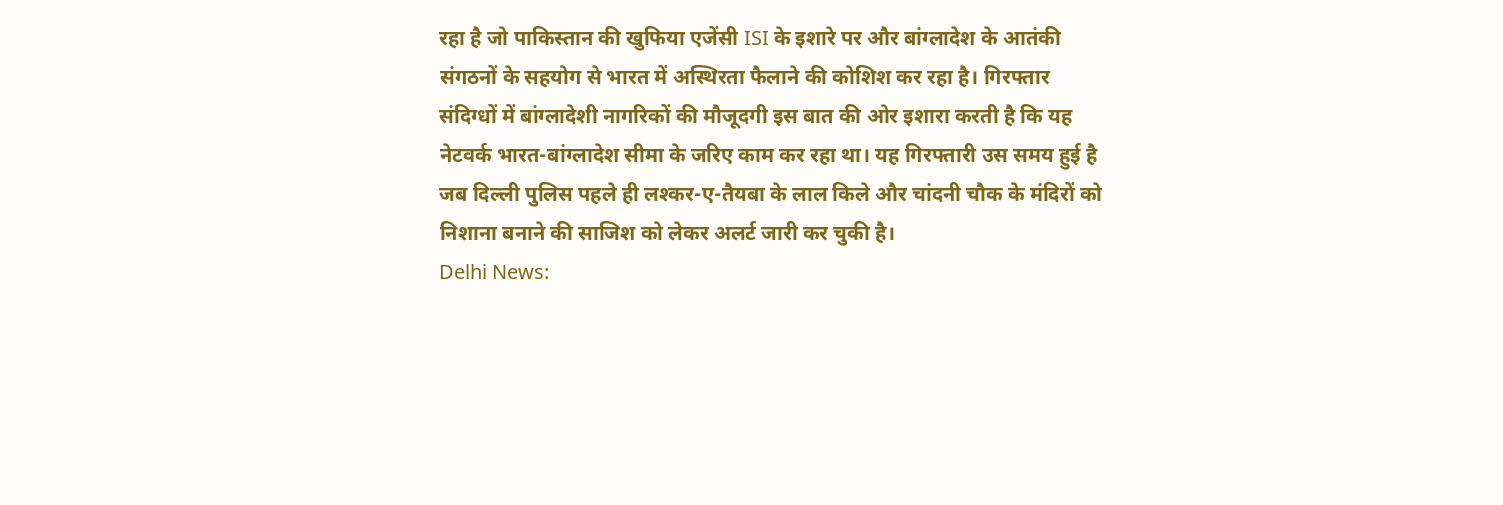रहा है जो पाकिस्तान की खुफिया एजेंसी ISI के इशारे पर और बांग्लादेश के आतंकी संगठनों के सहयोग से भारत में अस्थिरता फैलाने की कोशिश कर रहा है। गिरफ्तार संदिग्धों में बांग्लादेशी नागरिकों की मौजूदगी इस बात की ओर इशारा करती है कि यह नेटवर्क भारत-बांग्लादेश सीमा के जरिए काम कर रहा था। यह गिरफ्तारी उस समय हुई है जब दिल्ली पुलिस पहले ही लश्कर-ए-तैयबा के लाल किले और चांदनी चौक के मंदिरों को निशाना बनाने की साजिश को लेकर अलर्ट जारी कर चुकी है।
Delhi News: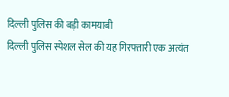दिल्ली पुलिस की बड़ी कामयाबी
दिल्ली पुलिस स्पेशल सेल की यह गिरफ्तारी एक अत्यंत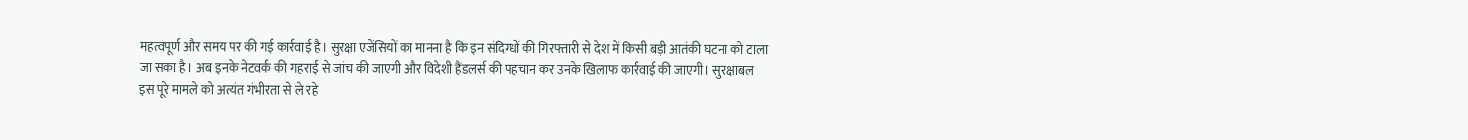महत्वपूर्ण और समय पर की गई कार्रवाई है। सुरक्षा एजेंसियों का मानना है कि इन संदिग्धों की गिरफ्तारी से देश में किसी बड़ी आतंकी घटना को टाला जा सका है। अब इनके नेटवर्क की गहराई से जांच की जाएगी और विदेशी हैंडलर्स की पहचान कर उनके खिलाफ कार्रवाई की जाएगी। सुरक्षाबल इस पूरे मामले को अत्यंत गंभीरता से ले रहे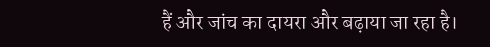हैं और जांच का दायरा और बढ़ाया जा रहा है।